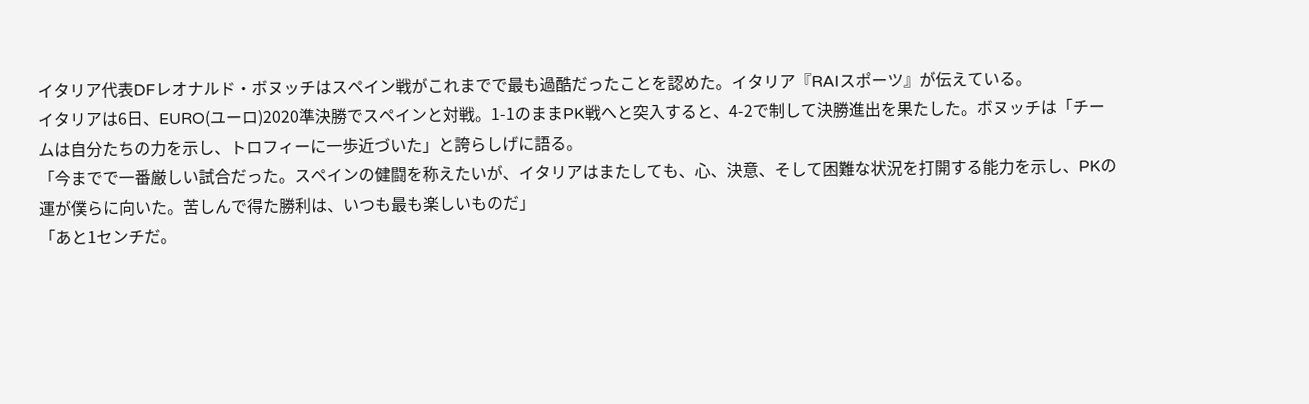イタリア代表DFレオナルド・ボヌッチはスペイン戦がこれまでで最も過酷だったことを認めた。イタリア『RAIスポーツ』が伝えている。
イタリアは6日、EURO(ユーロ)2020準決勝でスペインと対戦。1-1のままPK戦へと突入すると、4-2で制して決勝進出を果たした。ボヌッチは「チームは自分たちの力を示し、トロフィーに一歩近づいた」と誇らしげに語る。
「今までで一番厳しい試合だった。スペインの健闘を称えたいが、イタリアはまたしても、心、決意、そして困難な状況を打開する能力を示し、PKの運が僕らに向いた。苦しんで得た勝利は、いつも最も楽しいものだ」
「あと1センチだ。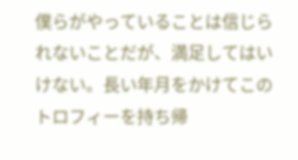僕らがやっていることは信じられないことだが、満足してはいけない。長い年月をかけてこのトロフィーを持ち帰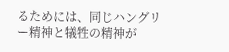るためには、同じハングリー精神と犠牲の精神が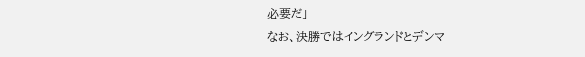必要だ」
なお、決勝ではイングランドとデンマ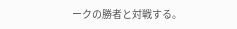ークの勝者と対戦する。